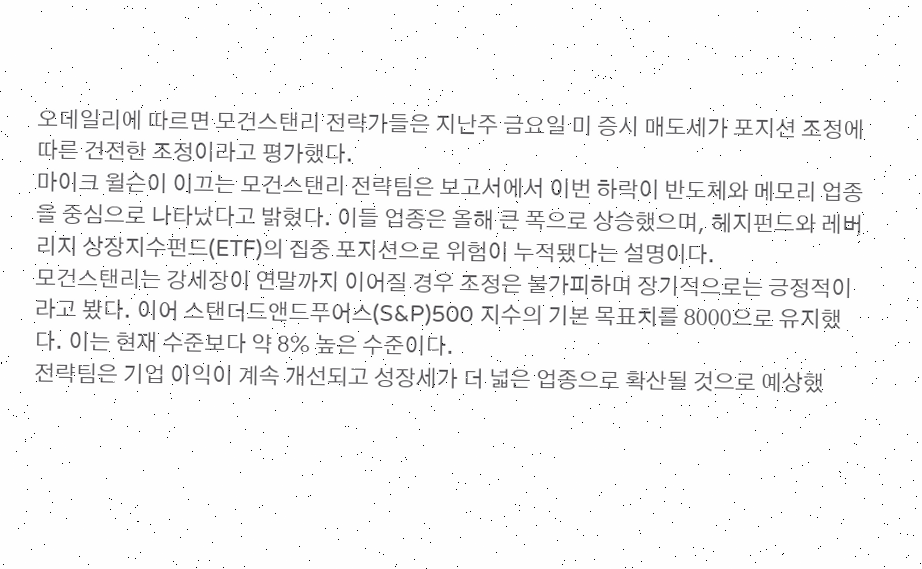오데일리에 따르면 모건스탠리 전략가들은 지난주 금요일 미 증시 매도세가 포지션 조정에 따른 건전한 조정이라고 평가했다.
마이크 윌슨이 이끄는 모건스탠리 전략팀은 보고서에서 이번 하락이 반도체와 메모리 업종을 중심으로 나타났다고 밝혔다. 이들 업종은 올해 큰 폭으로 상승했으며, 헤지펀드와 레버리지 상장지수펀드(ETF)의 집중 포지션으로 위험이 누적됐다는 설명이다.
모건스탠리는 강세장이 연말까지 이어질 경우 조정은 불가피하며 장기적으로는 긍정적이라고 봤다. 이어 스탠더드앤드푸어스(S&P)500 지수의 기본 목표치를 8000으로 유지했다. 이는 현재 수준보다 약 8% 높은 수준이다.
전략팀은 기업 이익이 계속 개선되고 성장세가 더 넓은 업종으로 확산될 것으로 예상했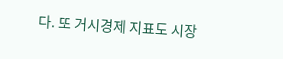다. 또 거시경제 지표도 시장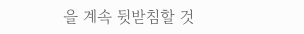을 계속 뒷받침할 것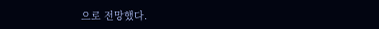으로 전망했다.